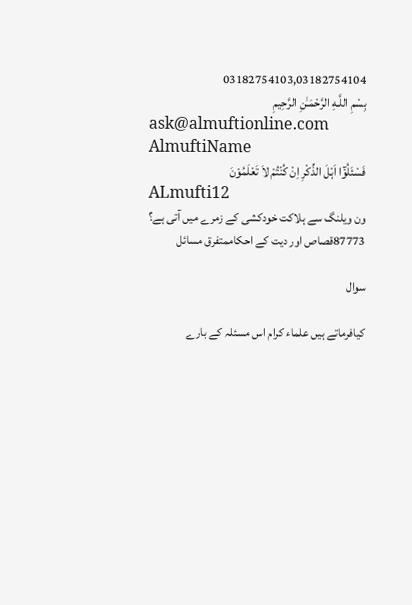03182754103,03182754104
بِسْمِ اللَّـهِ الرَّحْمَـٰنِ الرَّحِيمِ
ask@almuftionline.com
AlmuftiName
فَسْئَلُوْٓا اَہْلَ الذِّکْرِ اِنْ کُنْتُمْ لاَ تَعْلَمُوْنَ
ALmufti12
ون ویلنگ سے ہلاکت خودکشی کے زمرے میں آتی ہے؟
87773قصاص اور دیت کے احکاممتفرق مسائل

سوال

کیافرماتے ہیں علماء کرام اس مسئلہ کے بارے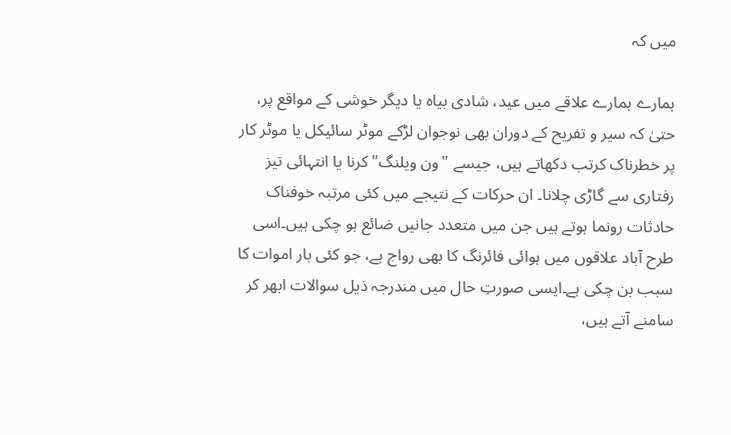میں کہ

ہمارے ہمارے علاقے میں عید، شادی بیاہ یا دیگر خوشی کے مواقع پر، حتیٰ کہ سیر و تفریح کے دوران بھی نوجوان لڑکے موٹر سائیکل یا موٹر کار پر خطرناک کرتب دکھاتے ہیں، جیسے "ون ویلنگ" کرنا یا انتہائی تیز رفتاری سے گاڑی چلانا۔ ان حرکات کے نتیجے میں کئی مرتبہ خوفناک حادثات رونما ہوتے ہیں جن میں متعدد جانیں ضائع ہو چکی ہیں۔اسی طرح آباد علاقوں میں ہوائی فائرنگ کا بھی رواج ہے، جو کئی بار اموات کا سبب بن چکی ہے۔ایسی صورتِ حال میں مندرجہ ذیل سوالات ابھر کر سامنے آتے ہیں،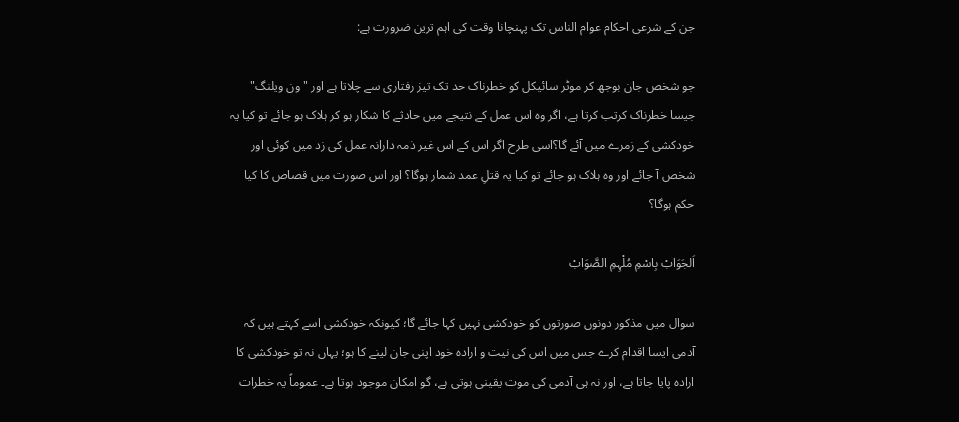جن کے شرعی احکام عوام الناس تک پہنچانا وقت کی اہم ترین ضرورت ہے:

جو شخص جان بوجھ کر موٹر سائیکل کو خطرناک حد تک تیز رفتاری سے چلاتا ہے اور "ون ویلنگ" جیسا خطرناک کرتب کرتا ہے، اگر وہ اس عمل کے نتیجے میں حادثے کا شکار ہو کر ہلاک ہو جائے تو کیا یہ خودکشی کے زمرے میں آئے گا؟اسی طرح اگر اس کے اس غیر ذمہ دارانہ عمل کی زد میں کوئی اور شخص آ جائے اور وہ ہلاک ہو جائے تو کیا یہ قتلِ عمد شمار ہوگا؟ اور اس صورت میں قصاص کا کیا حکم ہوگا؟

اَلجَوَابْ بِاسْمِ مُلْہِمِ الصَّوَابْ

سوال میں مذکور دونوں صورتوں کو خودکشی نہیں کہا جائے گا؛ کیونکہ خودکشی اسے کہتے ہیں کہ آدمی ایسا اقدام کرے جس میں اس کی نیت و ارادہ خود اپنی جان لینے کا ہو؛ یہاں نہ تو خودکشی کا ارادہ پایا جاتا ہے، اور نہ ہی آدمی کی موت یقینی ہوتی ہے، گو امکان موجود ہوتا ہے۔ عموماً یہ خطرات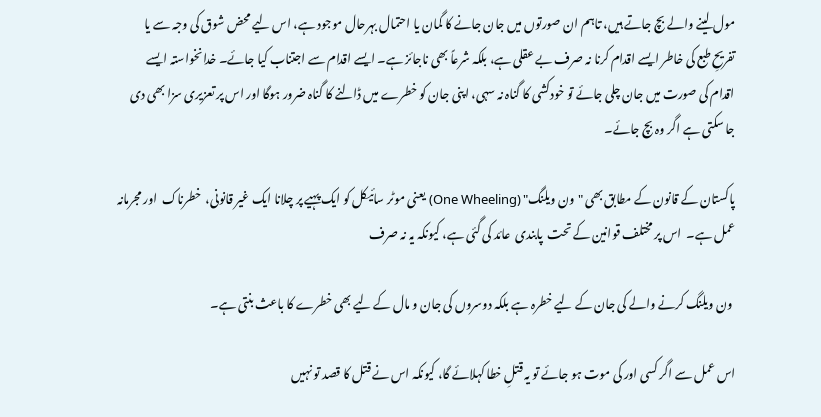مول لینے والے بچ جاتے ہیں، تاہم ان صورتوں میں جان جانے کا گمان یا احتمال بہرحال موجود ہے، اس لیے محض شوق کی وجہ سے یا تفریحِ طبع کی خاطر ایسے اقدام کرنا نہ صرف بے عقلی ہے، بلکہ شرعاً بھی ناجائز ہے۔ ایسے اقدام سے اجتناب کیا جائے۔ خدانخواستہ ایسے اقدام کی صورت میں جان چلی جائے تو خودکشی کا گناہ نہ سہی، اپنی جان کو خطرے میں ڈالنے کا گناہ ضرور ہوگا اور اس پر تعزیری سزا بھی دی جا سکتی ہے اگر وہ بچ جائے۔

پاکستان کے قانون کے مطابق بھی "ون ویلنگ" (One Wheeling) یعنی موٹر سائیکل کو ایک پہیے پر چلانا ایک غیر قانونی،  خطرناک  اور مجرمانہ  عمل ہے۔  اس پر مختلف قوانین کے تحت  پابندی  عائد کی گئی ہے، کیونکہ یہ نہ صرف

 ون ویلنگ کرنے والے کی جان کے لیے خطرہ ہے بلکہ دوسروں کی جان و مال کے لیے بھی خطرے کا باعث بنتی ہے۔

اس عمل سے اگر کسی اور کی موت ہو جائے تو یہ قتلِ خطا کہلائے گا، کیونکہ اس نے قتل کا قصد تو نہیں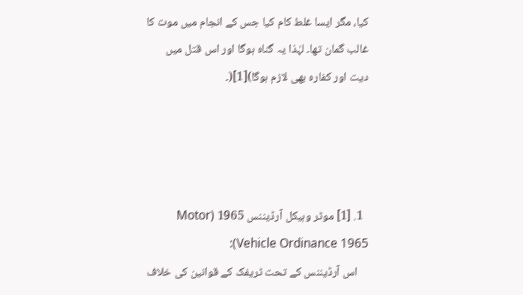کیا، مگر ایسا غلط کام کیا جس کے انجام میں موت کا غالب گمان تھا۔ لہٰذا یہ گناہ ہوگا اور اس قتل میں دیت اور کفارہ بھی لازم ہوگا)[1](۔




  1. [1] موٹر وہیکل آرڈیننس 1965 (Motor Vehicle Ordinance 1965):
    اس آرڈیننس کے تحت ٹریفک کے قوانین کی خلاف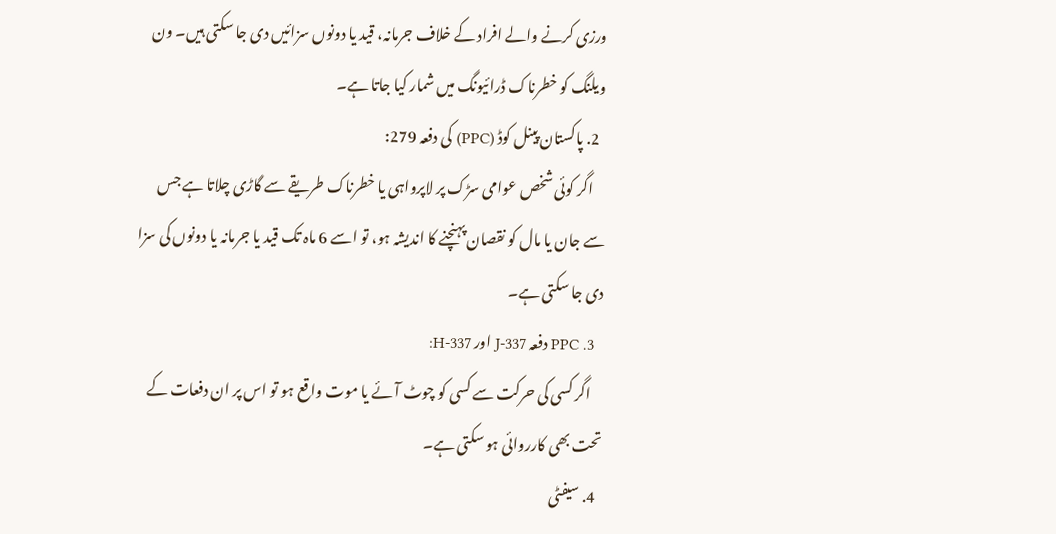ورزی کرنے والے افراد کے خلاف جرمانہ، قید یا دونوں سزائیں دی جا سکتی ہیں۔ ون ویلنگ کو خطرناک ڈرائیونگ میں شمار کیا جاتا ہے۔
  2. پاکستان پینل کوڈ (PPC) کی دفعہ 279:
    اگر کوئی شخص عوامی سڑک پر لاپرواہی یا خطرناک طریقے سے گاڑی چلاتا ہے جس سے جان یا مال کو نقصان پہنچنے کا اندیشہ ہو، تو اسے 6 ماہ تک قید یا جرمانہ یا دونوں کی سزا دی جا سکتی ہے۔
  3. PPC دفعہ 337-J اور 337-H:
    اگر کسی کی حرکت سے کسی کو چوٹ آئے یا موت واقع ہو تو اس پر ان دفعات کے تحت بھی کارروائی ہو سکتی ہے۔
  4. سیفٹی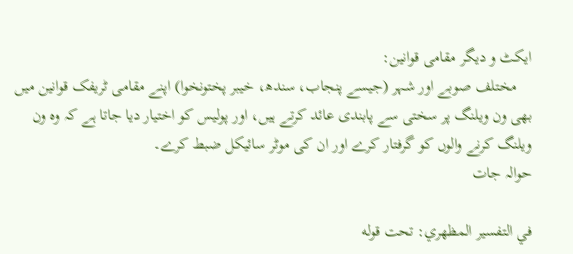ایکٹ و دیگر مقامی قوانین:
    مختلف صوبے اور شہر (جیسے پنجاب، سندھ، خیبر پختونخوا) اپنے مقامی ٹریفک قوانین میں بھی ون ویلنگ پر سختی سے پابندی عائد کرتے ہیں، اور پولیس کو اختیار دیا جاتا ہے کہ وہ ون ویلنگ کرنے والوں کو گرفتار کرے اور ان کی موٹر سائیکل ضبط کرے۔
حوالہ جات

في التفسير المظهري: تحت قوله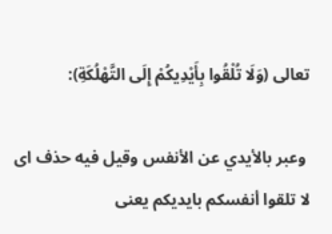تعالى (وَلَا تُلْقُوا بِأَيْدِيكُمْ إِلَى التَّهْلُكَةِ):

 وعبر بالأيدي عن الأنفس وقيل فيه حذف اى لا تلقوا أنفسكم بايديكم يعنى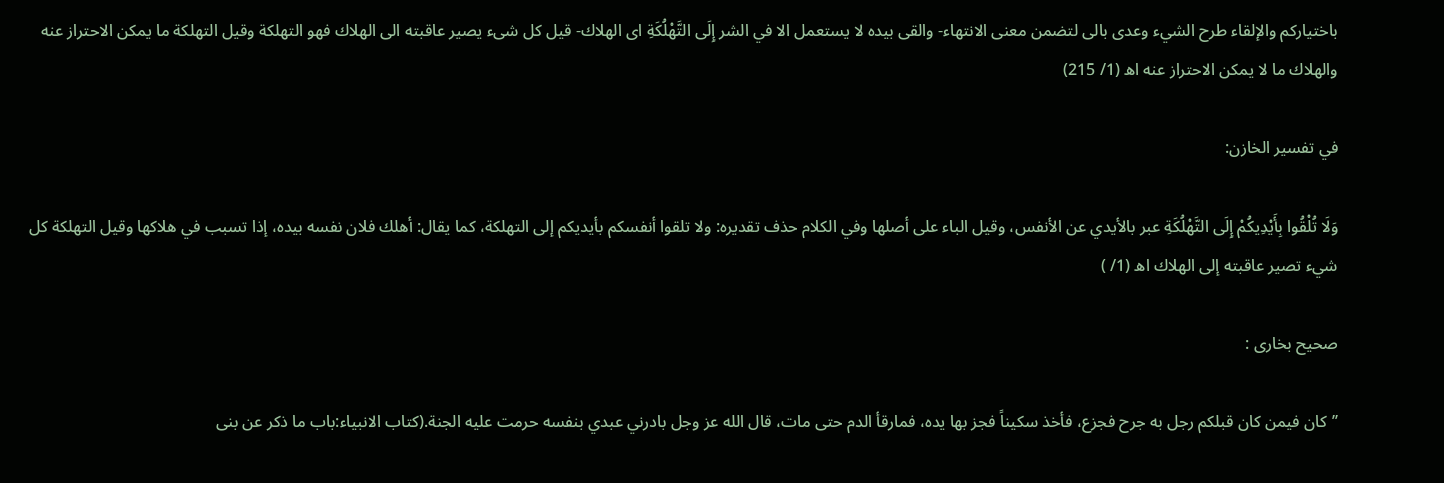باختياركم والإلقاء طرح الشيء وعدى بالى لتضمن معنى الانتهاء- والقى بيده لا يستعمل الا في الشر إِلَى التَّهْلُكَةِ اى الهلاك- قيل كل شىء يصير عاقبته الى الهلاك فهو التهلكة وقيل التهلكة ما يمكن الاحتراز عنه والهلاك ما لا يمكن الاحتراز عنه اھ (1/ 215)

في تفسير الخازن:

وَلَا تُلْقُوا بِأَيْدِيكُمْ إِلَى التَّهْلُكَةِ عبر بالأيدي عن الأنفس، وقيل الباء على أصلها وفي الكلام حذف تقديره: ولا تلقوا أنفسكم بأيديكم إلى التهلكة، كما يقال: أهلك فلان نفسه بيده، إذا تسبب في هلاكها وقيل التهلكة كل شيء تصير عاقبته إلى الهلاك اھ (1/ )

صحیح بخاری :

’’کان فیمن کان قبلکم رجل به جرح فجزع، فأخذ سکیناً فجز بها یده، فمارقأ الدم حتی مات، قال الله عز وجل بادرني عبدي بنفسه حرمت علیه الجنة.(کتاب الانبیاء:باب ما ذکر عن بنی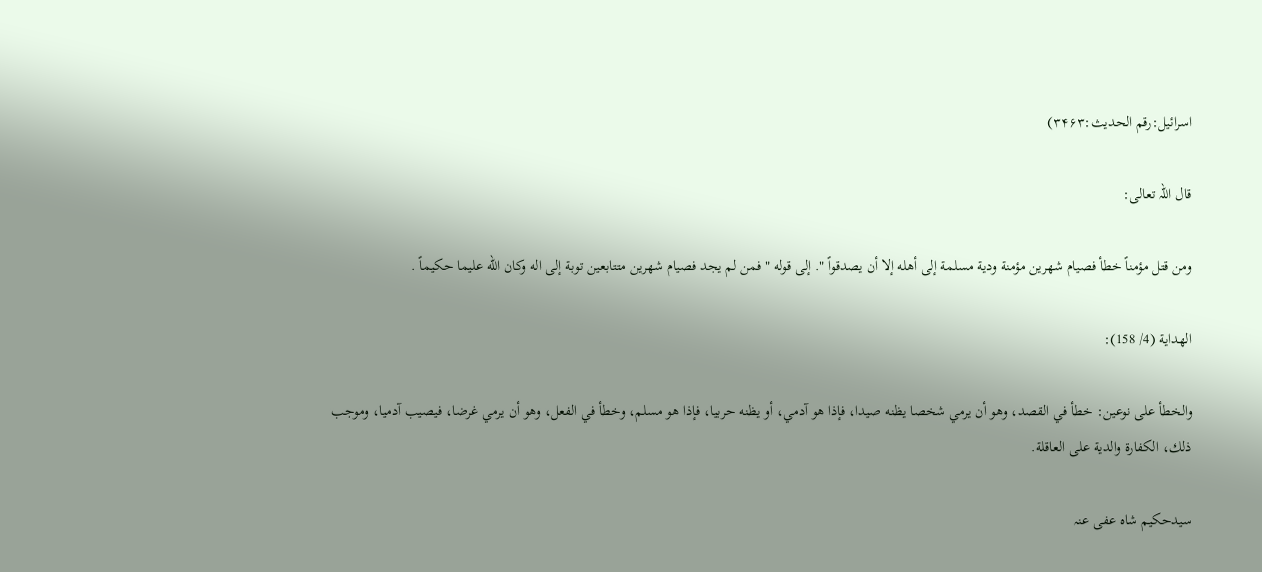اسرائیل:رقم الحدیث:۳۴۶۳)

قال اللہ تعالی:

ومن قتل مؤمناً خطأ فصيام شهرين مؤمنة ودية مسلمة إلى أهله إلا أن يصدقواً ". إلى قوله " فمن لم يجد فصيام شهرين متتابعين توبة إلى اله وكان الله عليما حكيماً .

الهداية (4/ 158):

والخطأ على نوعين: خطأ في القصد، وهو أن يرمي شخصا يظنه صيدا، فإذا هو آدمي، أو يظنه حربيا، فإذا هو مسلم، وخطأ في الفعل، وهو أن يرمي غرضا، فيصيب آدميا، وموجب ذلك، الكفارة والدية على العاقلة.

سیدحکیم شاہ عفی عنہ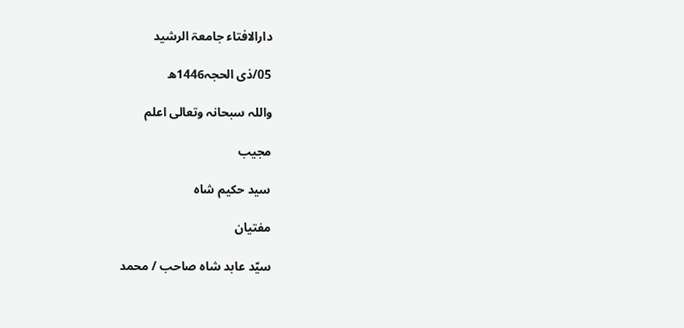دارالافتاء جامعۃ الرشید

05/ذی الحجہ1446ھ

واللہ سبحانہ وتعالی اعلم

مجیب

سید حکیم شاہ

مفتیان

سیّد عابد شاہ صاحب / محمد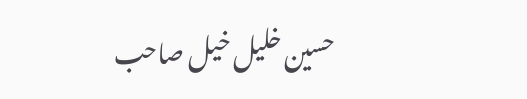حسین خلیل خیل صاحب